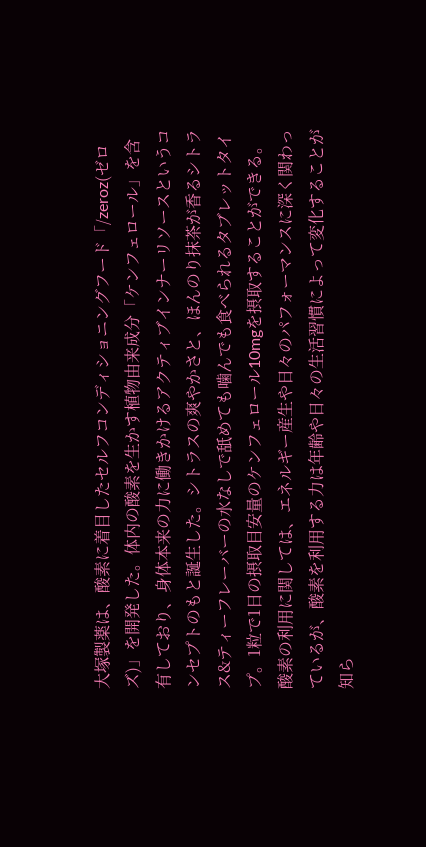大塚製薬は、酸素に着目したセルフコンディショニングフード「/zeroz(ゼロズ)」を開発した。体内の酸素を生かす植物由来成分「ケンフェロール」を含有しており、身体本来の力に働きかけるアクティブインナーリソースというコンセプトのもと誕生した。シトラスの爽やかさと、ほんのり抹茶が香るシトラス&ティーフレーバーの水なしで舐めても噛んでも食べられるタブレットタイプ。1粒で1日の摂取目安量のケンフェロール10mgを摂取することができる。
酸素の利用に関しては、エネルギー産生や日々のパフォーマンスに深く関わっているが、酸素を利用する力は年齢や日々の生活習慣によって変化することが知ら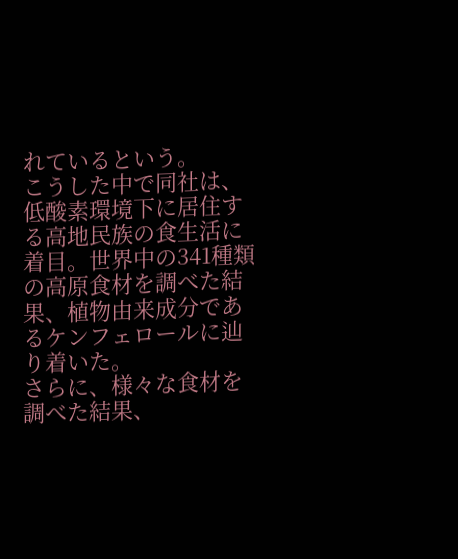れているという。
こうした中で同社は、低酸素環境下に居住する高地民族の食生活に着目。世界中の341種類の高原食材を調べた結果、植物由来成分であるケンフェロールに辿り着いた。
さらに、様々な食材を調べた結果、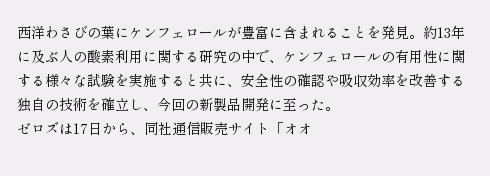西洋わさびの葉にケンフェロールが豊富に含まれることを発見。約13年に及ぶ人の酸素利用に関する研究の中で、ケンフェロールの有用性に関する様々な試験を実施すると共に、安全性の確認や吸収効率を改善する独自の技術を確立し、今回の新製品開発に至った。
ゼロズは17日から、同社通信販売サイト「オオ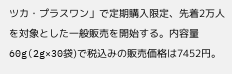ツカ・プラスワン」で定期購入限定、先着2万人を対象とした一般販売を開始する。内容量60g(2g×30袋)で税込みの販売価格は7452円。